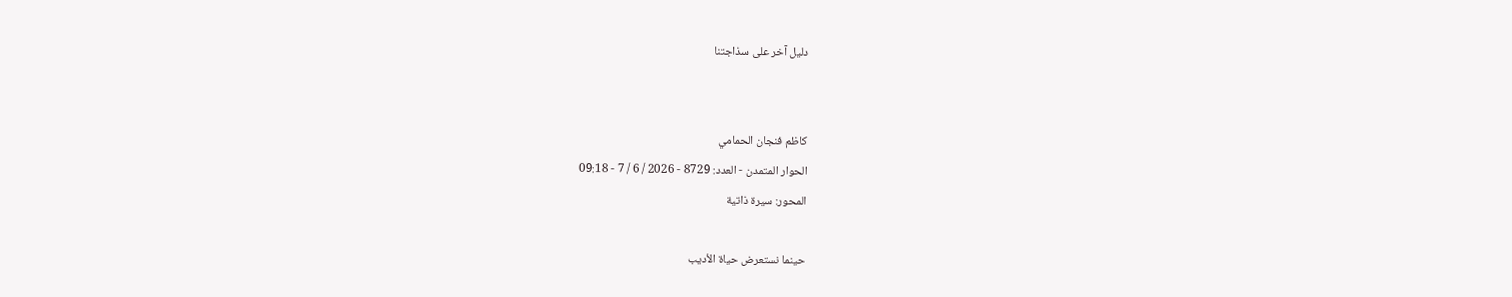دليل آخر على سذاجتنا


كاظم فنجان الحمامي
الحوار المتمدن - العدد: 8729 - 2026 / 6 / 7 - 09:18
المحور: سيرة ذاتية

حينما نستعرض حياة الأديب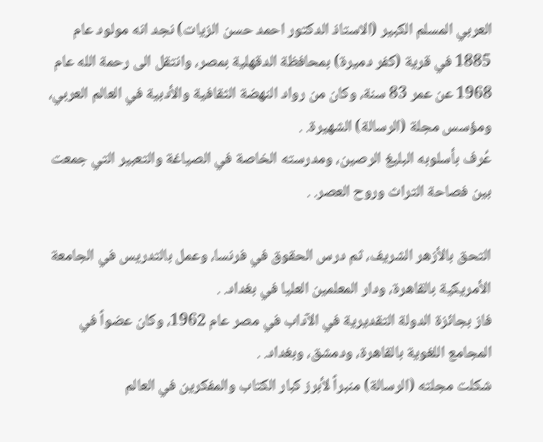العربي المسلم الكبير (الاستاذ الدكتور احمد حسن الزيات) نجد انه مولود عام 1885 في قرية (كفر دميرة) بمحافظة الدقهلية بمصر، وانتقل الى رحمة الله عام 1968 عن عمر 83 سنة، وكان من رواد النهضة الثقافية والأدبية في العالم العربي، ومؤسس مجلة (الرسالة) الشهيرة. .
عُرف بأسلوبه البليغ الرصين، ومدرسته الخاصة في الصياغة والتعبير التي جمعت بين فصاحة التراث وروح العصر. .

التحق بالأزهر الشريف، ثم درس الحقوق في فرنسا، وعمل بالتدريس في الجامعة الأمريكية بالقاهرة، ودار المعلمين العليا في بغداد. .
فاز بجائزة الدولة التقديرية في الآداب في مصر عام 1962، وكان عضواً في المجامع اللغوية بالقاهرة، ودمشق، وبغداد. .
شكلت مجلته (الرسالة) منبراً لأبرز كبار الكتاب والمفكرين في العالم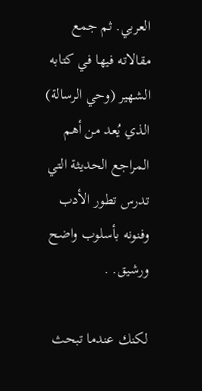العربي. ثم جمع مقالاته فيها في كتابه الشهير (وحي الرسالة) الذي يُعد من أهم المراجع الحديثة التي تدرس تطور الأدب وفنونه بأسلوب واضح ورشيق. .

لكنك عندما تبحث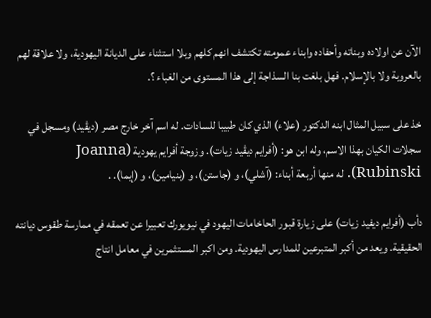الآن عن اولاده وبناته وأحفاده وابناء عمومته تكتشف انهم كلهم وبلا استثناء على الديانة اليهودية، ولا علاقة لهم بالعروبة ولا بالإسلام. فهل بلغت بنا السذاجة إلى هذا المستوى من الغباء ؟.

خذ على سبيل المثال ابنه الدكتور (علاء) الذي كان طبيبا للسادات. له اسم آخر خارج مصر (ديڤيد) ومسجل في سجلات الكيان بهذا الاسم، وله ابن هو: (أفرايم ديڤيد زيات). وزوجة أفرايم يهودية (Joanna Rubinski). له منها أربعة أبناء: (آشلي)، و (جاستن)، و (بنيامين)، و (إيما). .

دأب (أفرايم ديفيد زيات) على زيارة قبور الحاخامات اليهود في نيويورك تعبيرا عن تعمقه في ممارسة طقوس ديانته الحقيقية. ويعد من أكبر المتبرعين للمدارس اليهودية. ومن اكبر المستثمرين في معامل انتاج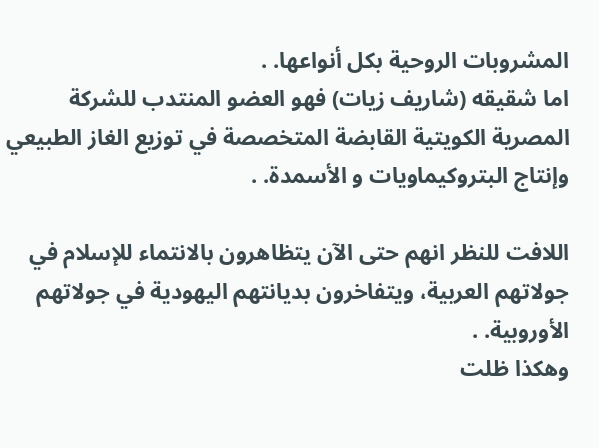المشروبات الروحية بكل أنواعها. .
اما شقيقه (شاريف زيات) فهو العضو المنتدب للشركة المصرية الكويتية القابضة المتخصصة في توزيع الغاز الطبيعي وإنتاج البتروكيماويات و الأسمدة. .

اللافت للنظر انهم حتى الآن يتظاهرون بالانتماء للإسلام في جولاتهم العربية، ويتفاخرون بديانتهم اليهودية في جولاتهم الأوروبية. .
وهكذا ظلت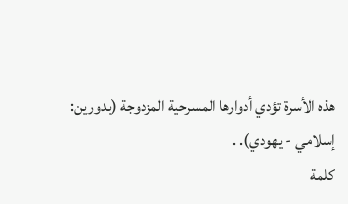هذه الأسرة تؤدي أدوارها المسرحية المزدوجة (بدورين: إسلامي - يهودي). .
كلمة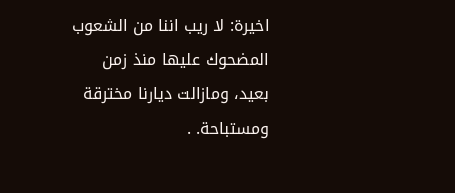اخيرة: لا ريب اننا من الشعوب المضحوك عليها منذ زمن بعيد، ومازالت ديارنا مخترقة ومستباحة. .